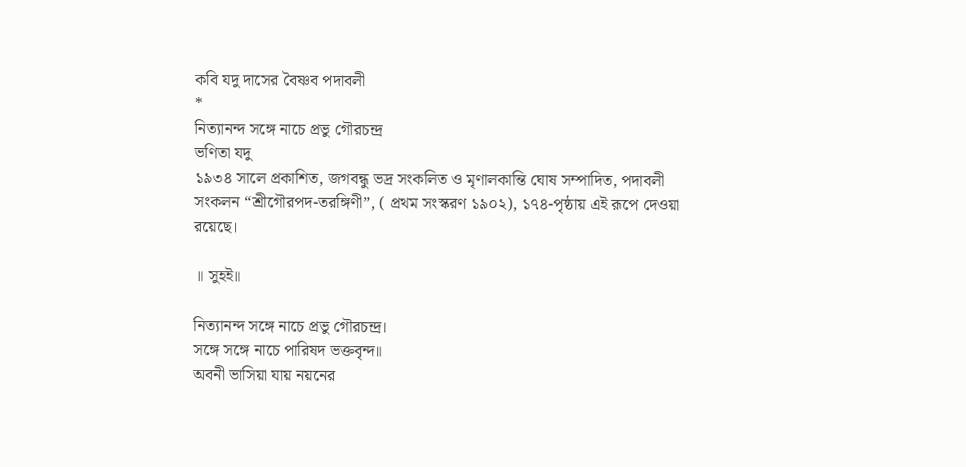কবি যদু দাসের বৈষ্ণব পদাবলী
*
নিত্যানন্দ সঙ্গে নাচে প্রভু গৌরচন্দ্র
ভণিতা যদু
১৯৩৪ সালে প্রকাশিত, জগবন্ধু ভদ্র সংকলিত ও মৃণালকান্তি ঘোষ সম্পাদিত, পদাবলী
সংকলন “শ্রীগৌরপদ-তরঙ্গিণী”, ( প্রথম সংস্করণ ১৯০২), ১৭৪-পৃষ্ঠায় এই রূপে দেওয়া
রয়েছে।

॥ সুহই॥

নিত্যানন্দ সঙ্গে নাচে প্রভু গৌরচন্দ্র।
সঙ্গে সঙ্গে নাচে পারিষদ ভক্তবৃন্দ॥
অবনী ভাসিয়া যায় নয়নের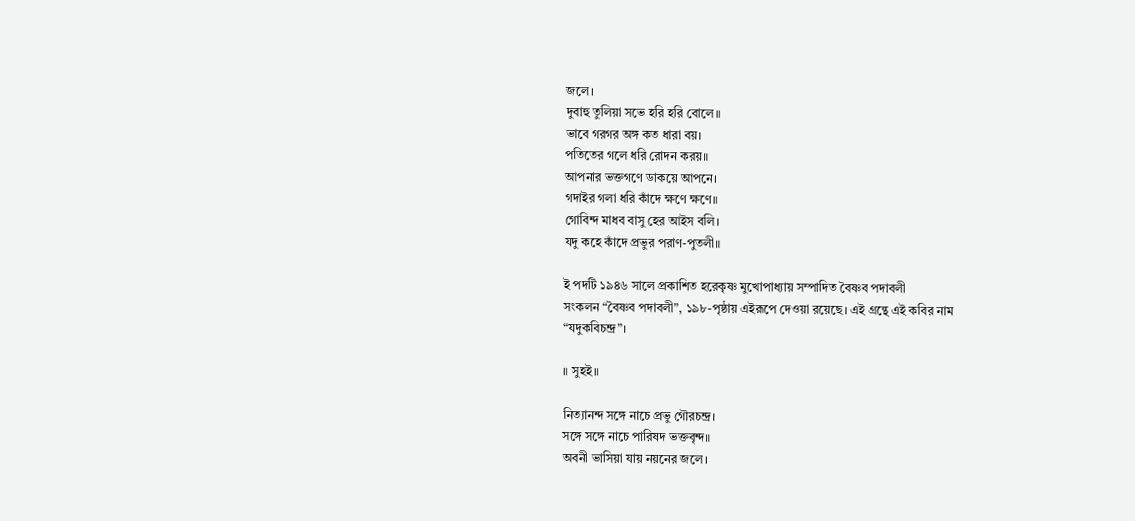জলে।
দুবাহু তুলিয়া সভে হরি হরি বোলে॥
ভাবে গরগর অঙ্গ কত ধারা বয়।
পতিতের গলে ধরি রোদন করয়॥
আপনার ভক্তগণে ডাকয়ে আপনে।
গদাইর গলা ধরি কাঁদে ক্ষণে ক্ষণে॥
গোবিন্দ মাধব বাসু হের আইস বলি।
যদু কহে কাঁদে প্রভুর পরাণ-পুতলী॥

ই পদটি ১৯৪৬ সালে প্রকাশিত হরেকৃষ্ণ মুখোপাধ্যায় সম্পাদিত বৈষ্ণব পদাবলী
সংকলন “বৈষ্ণব পদাবলী”, ১৯৮-পৃষ্ঠায় এইরূপে দেওয়া রয়েছে। এই গ্রন্থে এই কবির নাম
“যদুকবিচন্দ্র”।

॥ সুহই॥

নিত্যানন্দ সঙ্গে নাচে প্রভু গৌরচন্দ্র।
সঙ্গে সঙ্গে নাচে পারিষদ ভক্তবৃন্দ॥
অবনী ভাসিয়া যায় নয়নের জলে।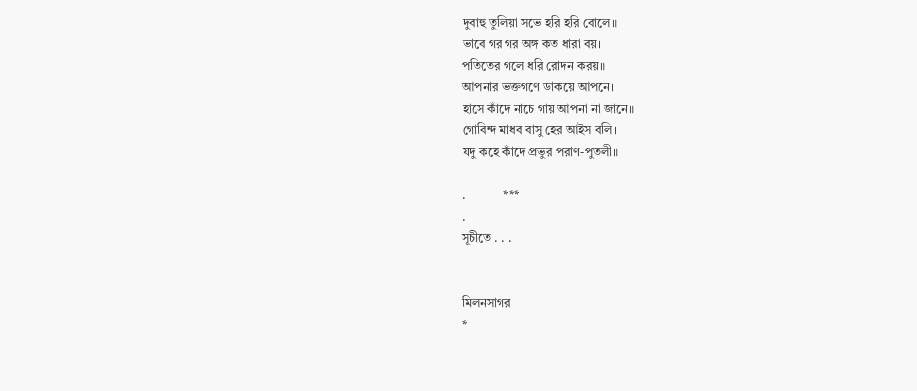দুবাহু তুলিয়া সভে হরি হরি বোলে॥
ভাবে গর গর অঙ্গ কত ধারা বয়।
পতিতের গলে ধরি রোদন করয়॥
আপনার ভক্তগণে ডাকয়ে আপনে।
হাসে কাঁদে নাচে গায় আপনা না জানে॥
গোবিন্দ মাধব বাসু হের আইস বলি।
যদু কহে কাঁদে প্রভুর পরাণ-পুতলী॥

.            ***
.
সূচীতে . . .


মিলনসাগর
*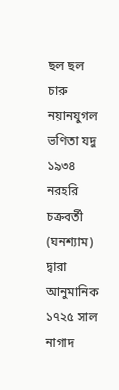ছল ছল চারু নয়ানযুগল
ভণিতা যদু
১৯৩৪ নরহরি চক্রবর্তী (ঘনশ্যাম) দ্বারা আনুমানিক ১৭২৫ সাল নাগাদ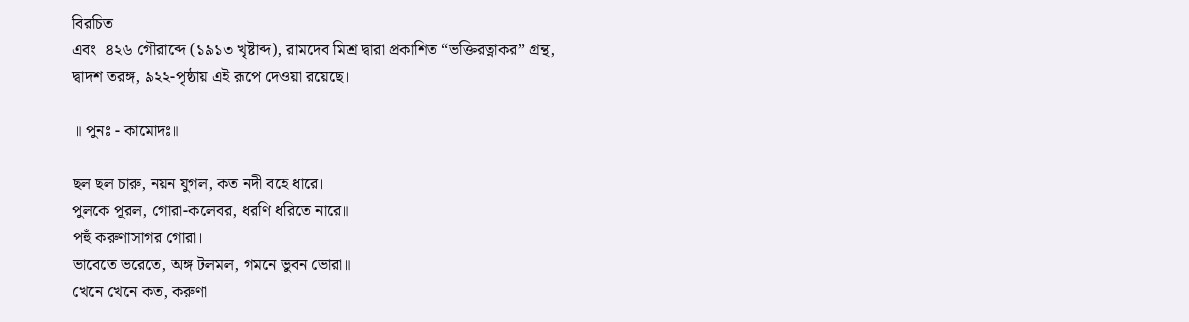বিরচিত
এবং  ৪২৬ গৌরাব্দে (১৯১৩ খৃষ্টাব্দ), রামদেব মিশ্র দ্বারা প্রকাশিত “ভক্তিরত্নাকর” গ্রন্থ,
দ্বাদশ তরঙ্গ, ৯২২-পৃষ্ঠায় এই রূপে দেওয়া রয়েছে।

॥ পুনঃ - কামোদঃ॥

ছল ছল চারু, নয়ন যুগল, কত নদী বহে ধারে।
পুলকে পূরল, গোরা-কলেবর, ধরণি ধরিতে নারে॥
পহুঁ করুণাসাগর গোরা।
ভাবেতে ভরেতে, অঙ্গ টলমল, গমনে ভুবন ভোরা॥
খেনে খেনে কত, করুণা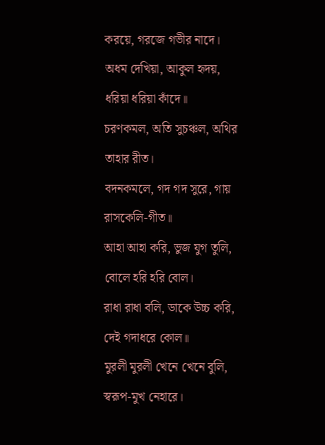করয়ে, গরজে গভীর নাদে।
অধম দেখিয়া, আকুল হৃদয়, ধরিয়া ধরিয়া কাঁদে॥
চরণকমল, অতি সুচঞ্চল, অথির তাহার রীত।
বদনকমলে, গদ গদ সুরে, গায় রাসকেলি-গীত॥
আহা আহা করি, ভুজ যুগ তুলি, বোলে হরি হরি বোল।
রাধা রাধা বলি, ডাকে উচ্চ করি, দেই গদাধরে কোল॥
মুরলী মুরলী খেনে খেনে বুলি, স্বরূপ-মুখ নেহারে।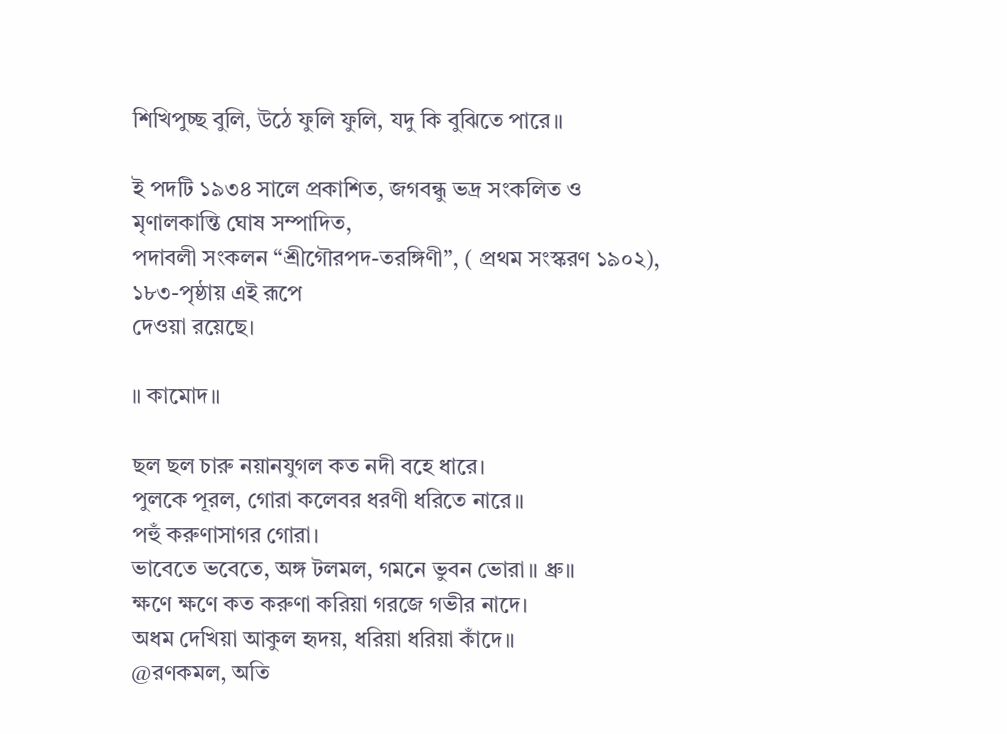শিখিপুচ্ছ বুলি, উঠে ফুলি ফুলি, যদু কি বুঝিতে পারে॥

ই পদটি ১৯৩৪ সালে প্রকাশিত, জগবন্ধু ভদ্র সংকলিত ও মৃণালকান্তি ঘোষ সম্পাদিত,
পদাবলী সংকলন “শ্রীগৌরপদ-তরঙ্গিণী”, ( প্রথম সংস্করণ ১৯০২), ১৮৩-পৃষ্ঠায় এই রূপে
দেওয়া রয়েছে।

॥ কামোদ॥

ছল ছল চারু নয়ানযুগল কত নদী বহে ধারে।
পুলকে পূরল, গোরা কলেবর ধরণী ধরিতে নারে॥
পহুঁ করুণাসাগর গোরা।
ভাবেতে ভবেতে, অঙ্গ টলমল, গমনে ভুবন ভোরা॥ ধ্রু॥
ক্ষণে ক্ষণে কত করুণা করিয়া গরজে গভীর নাদে।
অধম দেখিয়া আকুল হৃদয়, ধরিয়া ধরিয়া কাঁদে॥
@রণকমল, অতি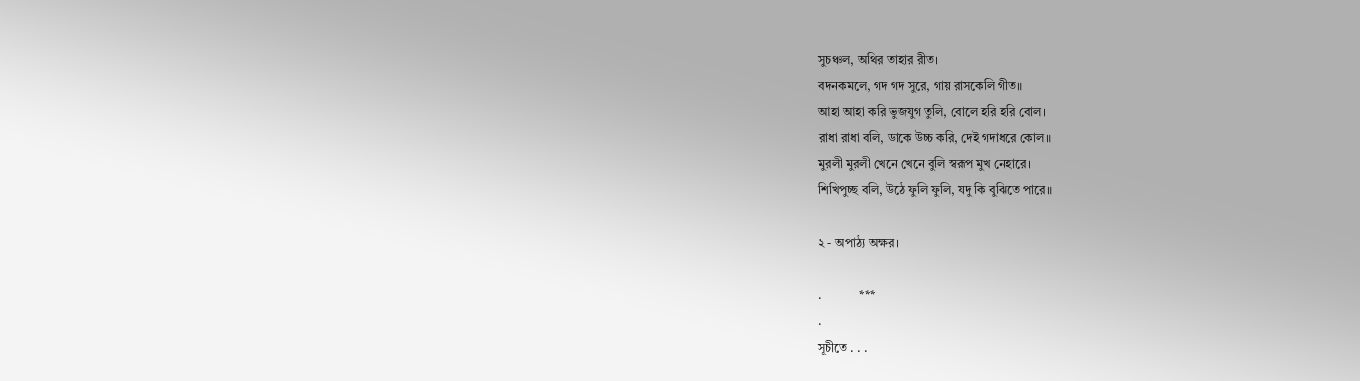সুচঞ্চল, অথির তাহার রীত।
বদনকমলে, গদ গদ সুরে, গায় রাসকেলি গীত॥
আহা আহা করি ভুজযুগ তুলি, বোলে হরি হরি বোল।
রাধা রাধা বলি, ডাকে উচ্চ করি, দেই গদাধরে কোল॥
মুরলী মুরলী খেনে খেনে বুলি স্বরূপ মুখ নেহারে।
শিখিপুচ্ছ বলি, উঠে ফুলি ফুলি, যদু কি বুঝিতে পারে॥

২ - অপাঠ্য অক্ষর।

.            ***
.
সূচীতে . . .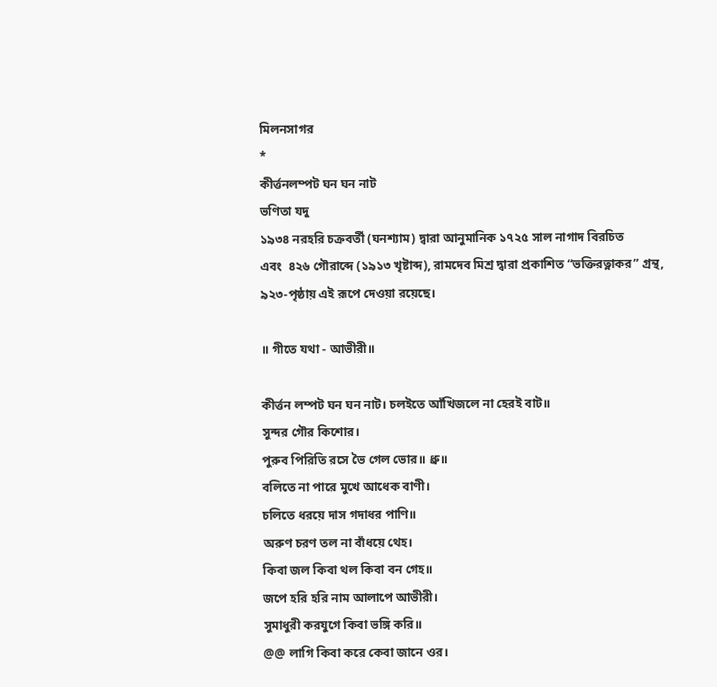মিলনসাগর
*
কীর্ত্তনলম্পট ঘন ঘন নাট
ভণিতা যদু
১৯৩৪ নরহরি চক্রবর্তী (ঘনশ্যাম) দ্বারা আনুমানিক ১৭২৫ সাল নাগাদ বিরচিত
এবং  ৪২৬ গৌরাব্দে (১৯১৩ খৃষ্টাব্দ), রামদেব মিশ্র দ্বারা প্রকাশিত “ভক্তিরত্নাকর” গ্রন্থ,
৯২৩-পৃষ্ঠায় এই রূপে দেওয়া রয়েছে।

॥ গীতে যথা - আভীরী॥

কীর্ত্তন লম্পট ঘন ঘন নাট। চলইতে আঁখিজলে না হেরই বাট॥
সুন্দর গৌর কিশোর।
পুরুব পিরিতি রসে ভৈ গেল ভোর॥ ধ্রু॥
বলিতে না পারে মুখে আধেক বাণী।
চলিতে ধরয়ে দাস গদাধর পাণি॥
অরুণ চরণ তল না বাঁধয়ে থেহ।
কিবা জল কিবা থল কিবা বন গেহ॥
জপে হরি হরি নাম আলাপে আভীরী।
সুমাধুরী করযুগে কিবা ভঙ্গি করি॥
@@ লাগি কিবা করে কেবা জানে ওর।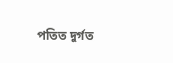পতিত দুর্গত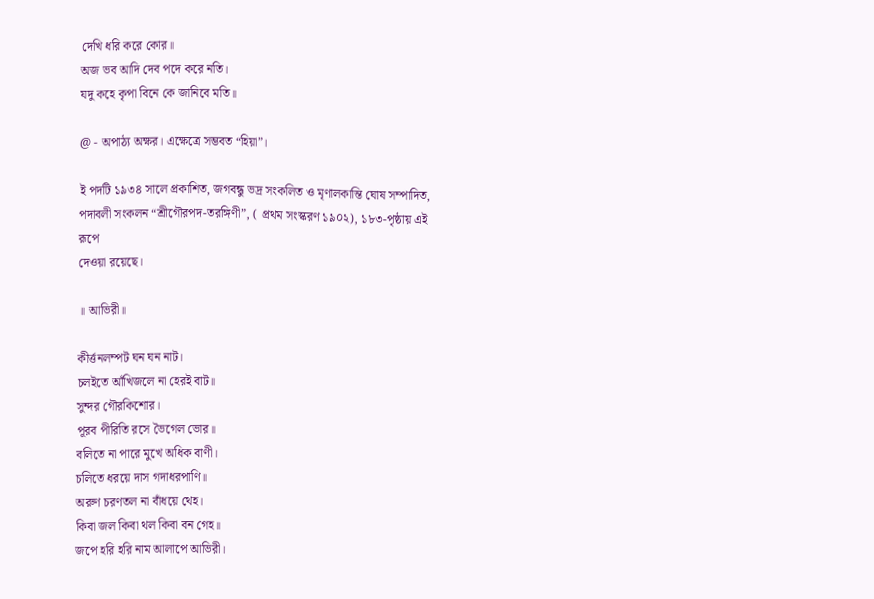দেখি ধরি করে কোর॥
অজ ভব আদি দেব পদে করে নতি।
যদু কহে কৃপা বিনে কে জানিবে মতি॥

@ - অপাঠ্য অক্ষর। এক্ষেত্রে সম্ভবত “হিয়া”।

ই পদটি ১৯৩৪ সালে প্রকাশিত, জগবন্ধু ভদ্র সংকলিত ও মৃণালকান্তি ঘোষ সম্পাদিত,
পদাবলী সংকলন “শ্রীগৌরপদ-তরঙ্গিণী”, ( প্রথম সংস্করণ ১৯০২), ১৮৩-পৃষ্ঠায় এই রূপে
দেওয়া রয়েছে।

॥ আভিরী॥

কীর্ত্তনলম্পট ঘন ঘন নাট।
চলইতে আঁখিজলে না হেরই বাট॥
সুন্দর গৌরকিশোর।
পূরব পীরিতি রসে ভৈগেল ভোর॥
বলিতে না পারে মুখে অধিক বাণী।
চলিতে ধরয়ে দাস গদাধরপাণি॥
অরুণ চরণতল না বাঁধয়ে থেহ।
কিবা জল কিবা থল কিবা বন গেহ॥
জপে হরি হরি নাম আলাপে আভিরী।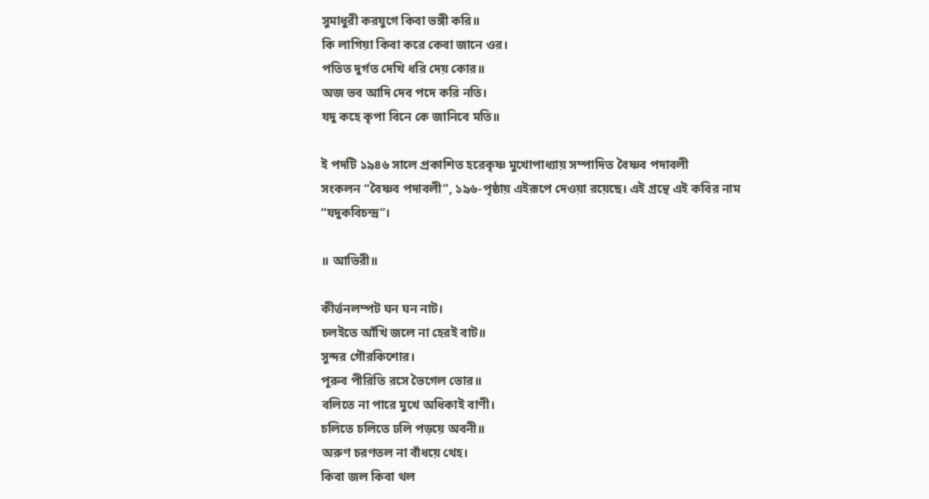সুমাধুরী করযুগে কিবা ভঙ্গী করি॥
কি লাগিয়া কিবা করে কেবা জানে ওর।
পতিত দুর্গত দেখি ধরি দেয় কোর॥
অজ ভব আদি দেব পদে করি নতি।
যদু কহে কৃপা বিনে কে জানিবে মতি॥

ই পদটি ১৯৪৬ সালে প্রকাশিত হরেকৃষ্ণ মুখোপাধ্যায় সম্পাদিত বৈষ্ণব পদাবলী
সংকলন “বৈষ্ণব পদাবলী”, ১৯৬-পৃষ্ঠায় এইরূপে দেওয়া রয়েছে। এই গ্রন্থে এই কবির নাম
“যদুকবিচন্দ্র”।

॥ আভিরী॥

কীর্ত্তনলম্পট ঘন ঘন নাট।
চলইতে আঁখি জলে না হেরই বাট॥
সুন্দর গৌরকিশোর।
পূরুব পীরিতি রসে ভৈগেল ভোর॥
বলিতে না পারে মুখে অধিকাই বাণী।
চলিতে চলিতে ঢলি পড়য়ে অবনী॥
অরুণ চরণতল না বাঁধয়ে থেহ।
কিবা জল কিবা থল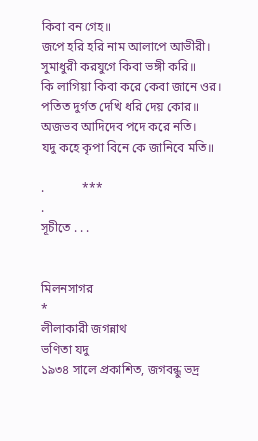কিবা বন গেহ॥
জপে হরি হরি নাম আলাপে আভীরী।
সুমাধুরী করযুগে কিবা ভঙ্গী করি॥
কি লাগিয়া কিবা করে কেবা জানে ওর।
পতিত দুর্গত দেখি ধরি দেয় কোর॥
অজভব আদিদেব পদে করে নতি।
যদু কহে কৃপা বিনে কে জানিবে মতি॥

.            ***
.
সূচীতে . . .


মিলনসাগর
*
লীলাকারী জগন্নাথ
ভণিতা যদু
১৯৩৪ সালে প্রকাশিত, জগবন্ধু ভদ্র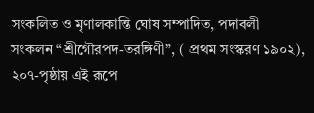সংকলিত ও মৃণালকান্তি ঘোষ সম্পাদিত, পদাবলী
সংকলন “শ্রীগৌরপদ-তরঙ্গিণী”, ( প্রথম সংস্করণ ১৯০২), ২০৭-পৃষ্ঠায় এই রূপে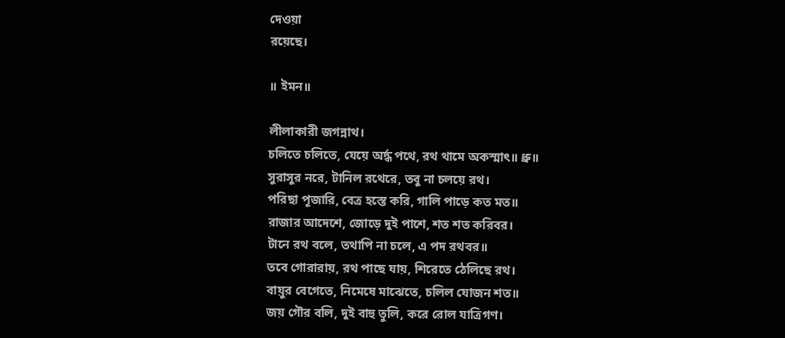দেওয়া
রয়েছে।

॥ ইমন॥

লীলাকারী জগন্নাথ।
চলিতে চলিতে, যেয়ে অর্দ্ধ পথে, রথ থামে অকস্মাৎ॥ ধ্রু॥
সুরাসুর নরে, টানিল রথেরে, তবু না চলয়ে রথ।
পরিছা পূজারি, বেত্র হস্তে করি, গালি পাড়ে কত মত॥
রাজার আদেশে, জোড়ে দুই পাশে, শত শত করিবর।
টানে রথ বলে, তথাপি না চলে, এ পদ রথবর॥
তবে গোরারায়, রথ পাছে যায়, শিরেতে ঠেলিছে রথ।
বায়ুর বেগেতে, নিমেষে মাঝেতে, চলিল যোজন শত॥
জয় গৌর বলি, দুই বাহু তুলি, করে রোল যাত্রিগণ।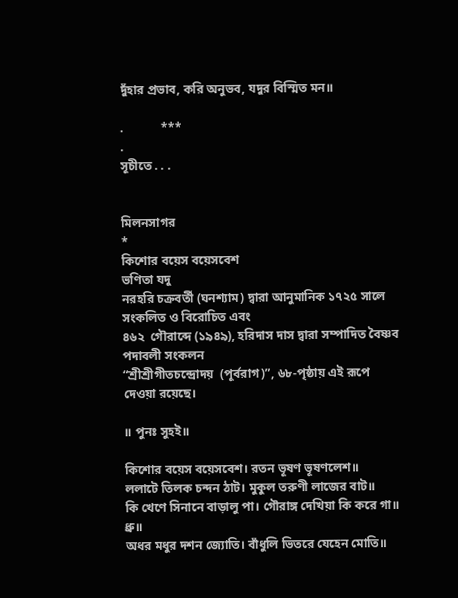দুঁহার প্রভাব, করি অনুভব, যদুর বিস্মিত মন॥

.            ***
.
সূচীতে . . .


মিলনসাগর
*
কিশোর বয়েস বয়েসবেশ
ভণিতা যদু
নরহরি চক্রবর্তী (ঘনশ্যাম) দ্বারা আনুমানিক ১৭২৫ সালে সংকলিত ও বিরোচিত এবং
৪৬২  গৌরাব্দে (১৯৪৯), হরিদাস দাস দ্বারা সম্পাদিত বৈষ্ণব পদাবলী সংকলন
“শ্রীশ্রীগীতচন্দ্রোদয়  (পূর্বরাগ)”, ৬৮-পৃষ্ঠায় এই রূপে দেওয়া রয়েছে।

॥ পুনঃ সুহই॥

কিশোর বয়েস বয়েসবেশ। রতন ভূষণ ভূষণলেশ॥
ললাটে তিলক চন্দন ঠাট। মুকুল তরুণী লাজের বাট॥
কি খেণে সিনানে বাড়ালু পা। গৌরাঙ্গ দেখিয়া কি করে গা॥ ধ্রু॥
অধর মধুর দশন জ্যোতি। বাঁধুলি ভিতরে যেহেন মোতি॥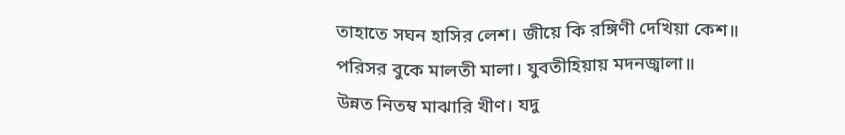তাহাতে সঘন হাসির লেশ। জীয়ে কি রঙ্গিণী দেখিয়া কেশ॥
পরিসর বুকে মালতী মালা। যুবতীহিয়ায় মদনজ্বালা॥
উন্নত নিতম্ব মাঝারি খীণ। যদু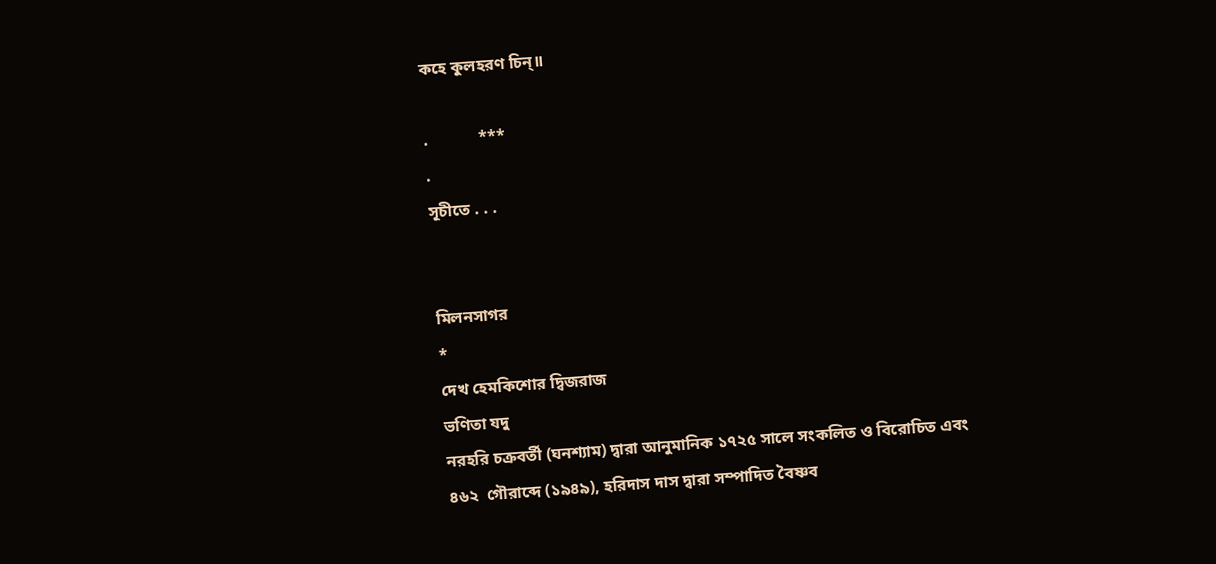কহে কুলহরণ চিন্॥

.            ***
.
সূচীতে . . .


মিলনসাগর
*
দেখ হেমকিশোর দ্বিজরাজ
ভণিতা যদু
নরহরি চক্রবর্তী (ঘনশ্যাম) দ্বারা আনুমানিক ১৭২৫ সালে সংকলিত ও বিরোচিত এবং
৪৬২  গৌরাব্দে (১৯৪৯), হরিদাস দাস দ্বারা সম্পাদিত বৈষ্ণব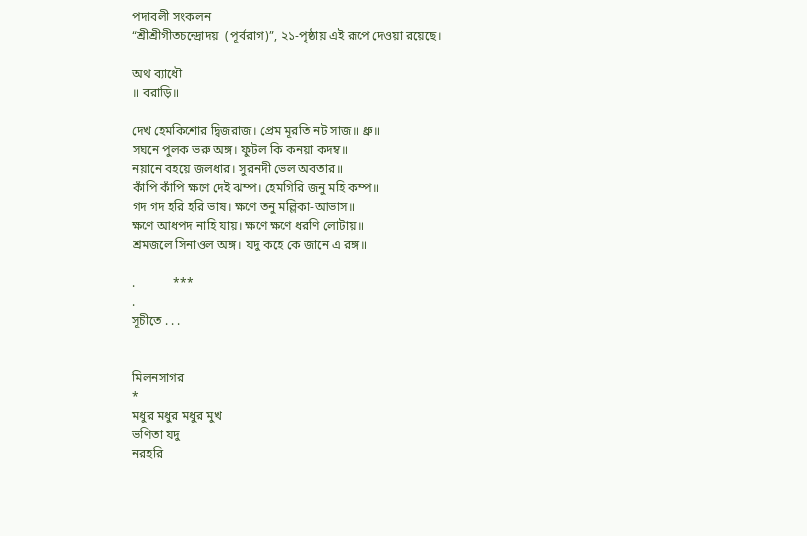পদাবলী সংকলন
“শ্রীশ্রীগীতচন্দ্রোদয়  (পূর্বরাগ)”, ২১-পৃষ্ঠায় এই রূপে দেওয়া রয়েছে।

অথ ব্যাধৌ
॥ বরাড়ি॥

দেখ হেমকিশোর দ্বিজরাজ। প্রেম মূরতি নট সাজ॥ ধ্রু॥
সঘনে পুলক ভরু অঙ্গ। ফুটল কি কনয়া কদম্ব॥
নয়ানে বহয়ে জলধার। সুরনদী ভেল অবতার॥
কাঁপি কাঁপি ক্ষণে দেই ঝম্প। হেমগিরি জনু মহি কম্প॥
গদ গদ হরি হরি ভাষ। ক্ষণে তনু মল্লিকা-আভাস॥
ক্ষণে আধপদ নাহি যায়। ক্ষণে ক্ষণে ধরণি লোটায়॥
শ্রমজলে সিনাওল অঙ্গ। যদু কহে কে জানে এ রঙ্গ॥

.            ***
.
সূচীতে . . .


মিলনসাগর
*
মধুর মধুর মধুর মুখ
ভণিতা যদু
নরহরি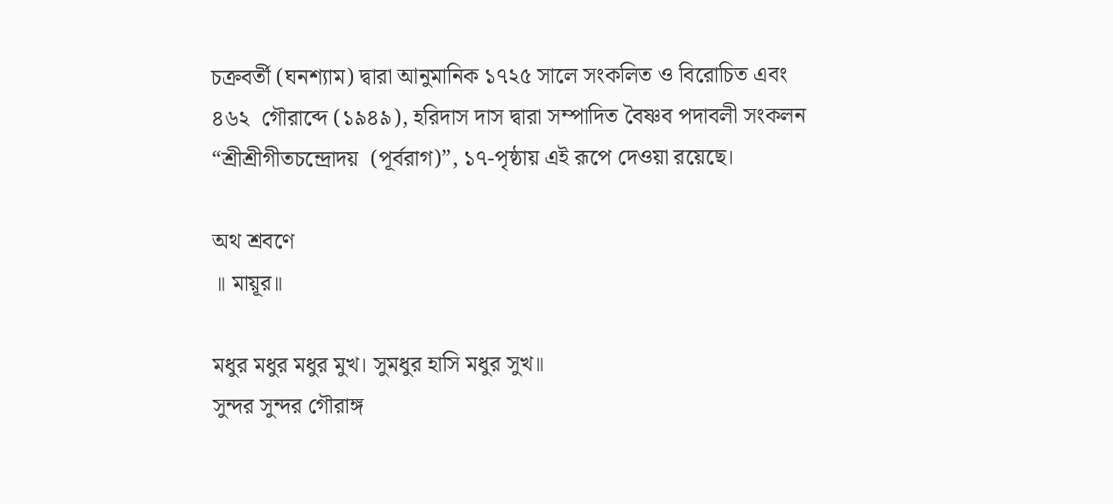চক্রবর্তী (ঘনশ্যাম) দ্বারা আনুমানিক ১৭২৫ সালে সংকলিত ও বিরোচিত এবং
৪৬২  গৌরাব্দে (১৯৪৯), হরিদাস দাস দ্বারা সম্পাদিত বৈষ্ণব পদাবলী সংকলন
“শ্রীশ্রীগীতচন্দ্রোদয়  (পূর্বরাগ)”, ১৭-পৃষ্ঠায় এই রূপে দেওয়া রয়েছে।

অথ শ্রবণে
॥ মায়ূর॥

মধুর মধুর মধুর মুখ। সুমধুর হাসি মধুর সুখ॥
সুন্দর সুন্দর গৌরাঙ্গ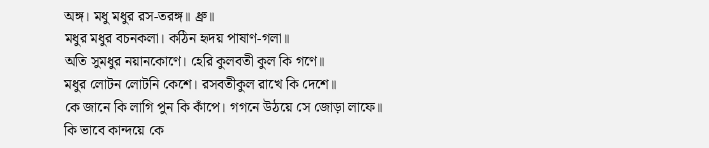অঙ্গ। মধু মধুর রস-তরঙ্গ॥ ধ্রু॥
মধুর মধুর বচনকলা। কঠিন হৃদয় পাষাণ-গলা॥
অতি সুমধুর নয়ানকোণে। হেরি কুলবতী কুল কি গণে॥
মধুর লোটন লোটনি কেশে। রসবতীকুল রাখে কি দেশে॥
কে জানে কি লাগি পুন কি কাঁপে। গগনে উঠয়ে সে জোড়া লাফে॥
কি ভাবে কান্দয়ে কে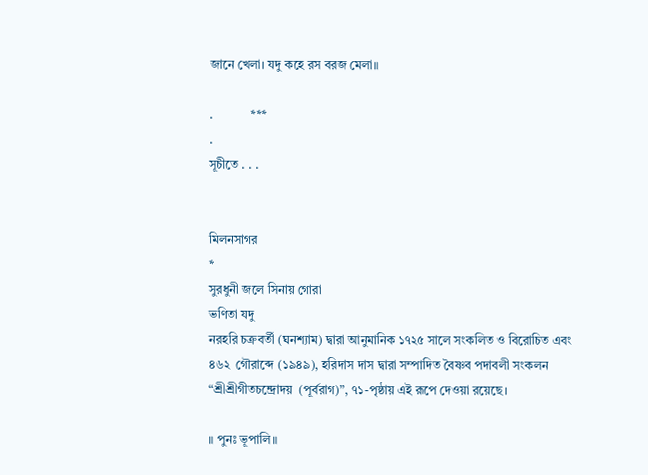জানে খেলা। যদু কহে রস বরজ মেলা॥

.            ***
.
সূচীতে . . .


মিলনসাগর
*
সুরধুনী জলে সিনায় গোরা
ভণিতা যদু
নরহরি চক্রবর্তী (ঘনশ্যাম) দ্বারা আনুমানিক ১৭২৫ সালে সংকলিত ও বিরোচিত এবং
৪৬২  গৌরাব্দে (১৯৪৯), হরিদাস দাস দ্বারা সম্পাদিত বৈষ্ণব পদাবলী সংকলন
“শ্রীশ্রীগীতচন্দ্রোদয়  (পূর্বরাগ)”, ৭১-পৃষ্ঠায় এই রূপে দেওয়া রয়েছে।

॥ পুনঃ ভূপালি॥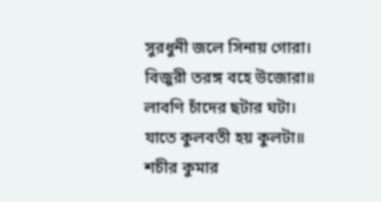সুরধুনী জলে সিনায় গোরা। বিজুরী তরঙ্গ বহে উজোরা॥
লাবণি চাঁদের ছটার ঘটা। যাতে কুলবতী হয় কুলটা॥
শচীর কুমার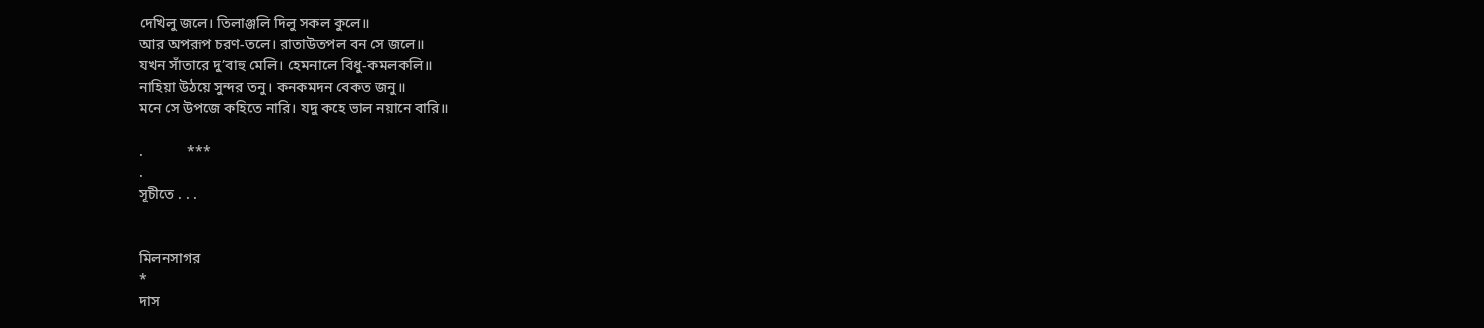দেখিলু জলে। তিলাঞ্জলি দিলু সকল কুলে॥
আর অপরূপ চরণ-তলে। রাতাউতপল বন সে জলে॥
যখন সাঁতারে দু’বাহু মেলি। হেমনালে বিধু-কমলকলি॥
নাহিয়া উঠয়ে সুন্দর তনু। কনকমদন বেকত জনু॥
মনে সে উপজে কহিতে নারি। যদু কহে ভাল নয়ানে বারি॥

.            ***
.
সূচীতে . . .


মিলনসাগর
*
দাস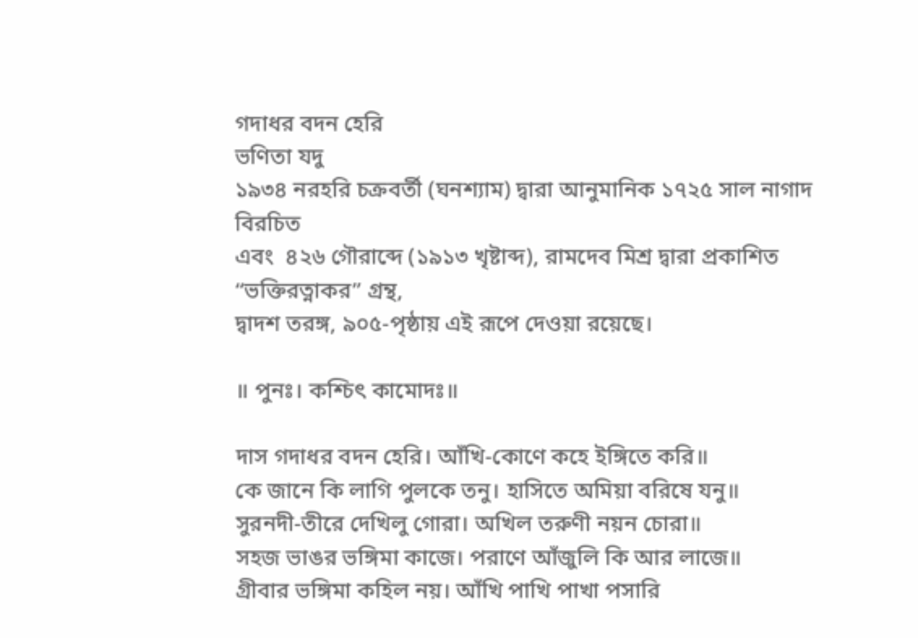গদাধর বদন হেরি
ভণিতা যদু
১৯৩৪ নরহরি চক্রবর্তী (ঘনশ্যাম) দ্বারা আনুমানিক ১৭২৫ সাল নাগাদ বিরচিত
এবং  ৪২৬ গৌরাব্দে (১৯১৩ খৃষ্টাব্দ), রামদেব মিশ্র দ্বারা প্রকাশিত “ভক্তিরত্নাকর” গ্রন্থ,
দ্বাদশ তরঙ্গ, ৯০৫-পৃষ্ঠায় এই রূপে দেওয়া রয়েছে।

॥ পুনঃ। কশ্চিৎ কামোদঃ॥

দাস গদাধর বদন হেরি। আঁখি-কোণে কহে ইঙ্গিতে করি॥
কে জানে কি লাগি পুলকে তনু। হাসিতে অমিয়া বরিষে যনু॥
সুরনদী-তীরে দেখিলু গোরা। অখিল তরুণী নয়ন চোরা॥
সহজ ভাঙর ভঙ্গিমা কাজে। পরাণে আঁজুলি কি আর লাজে॥
গ্রীবার ভঙ্গিমা কহিল নয়। আঁখি পাখি পাখা পসারি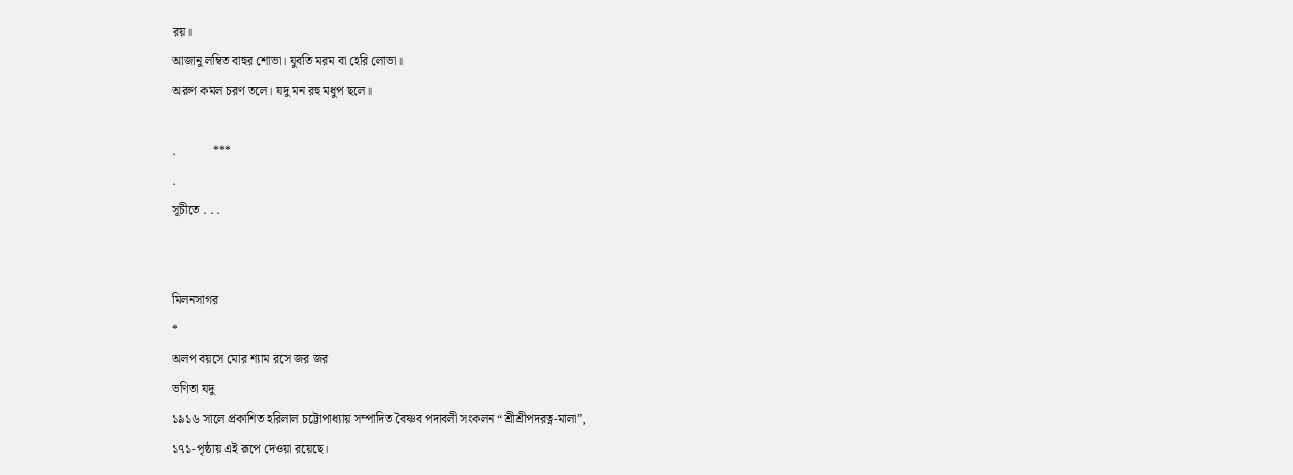রয়॥
আজানু লম্বিত বাহুর শোভা। যুবতি মরম বা হেরি লোভা॥
অরুণ কমল চরণ তলে। যদু মন রহু মধুপ ছলে॥

.            ***
.
সূচীতে . . .


মিলনসাগর
*
অলপ বয়সে মোর শ্যাম রসে জর জর
ভণিতা যদু
১৯১৬ সালে প্রকাশিত হরিলাল চট্টোপাধ্যায় সম্পাদিত বৈষ্ণব পদাবলী সংকলন “শ্রীশ্রীপদরত্ন-মালা”,
১৭১-পৃষ্ঠায় এই রূপে দেওয়া রয়েছে।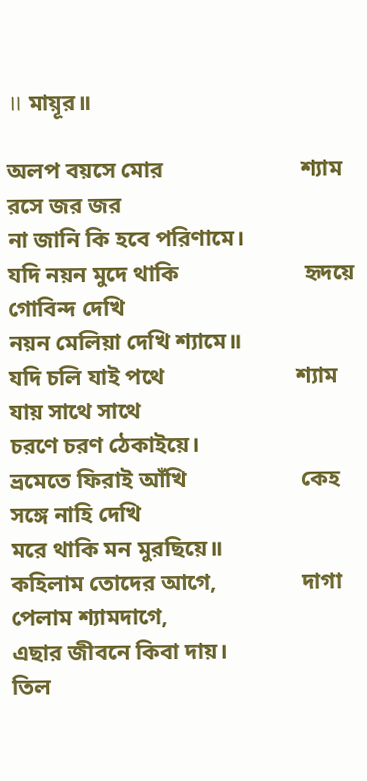॥ মায়ূর॥

অলপ বয়সে মোর                        শ্যাম রসে জর জর
না জানি কি হবে পরিণামে।
যদি নয়ন মুদে থাকি                      হৃদয়ে গোবিন্দ দেখি
নয়ন মেলিয়া দেখি শ্যামে॥
যদি চলি যাই পথে                       শ্যাম যায় সাথে সাথে
চরণে চরণ ঠেকাইয়ে।
ভ্রমেতে ফিরাই আঁখি                    কেহ সঙ্গে নাহি দেখি
মরে থাকি মন মুরছিয়ে॥
কহিলাম তোদের আগে,               দাগা পেলাম শ্যামদাগে,
এছার জীবনে কিবা দায়।
তিল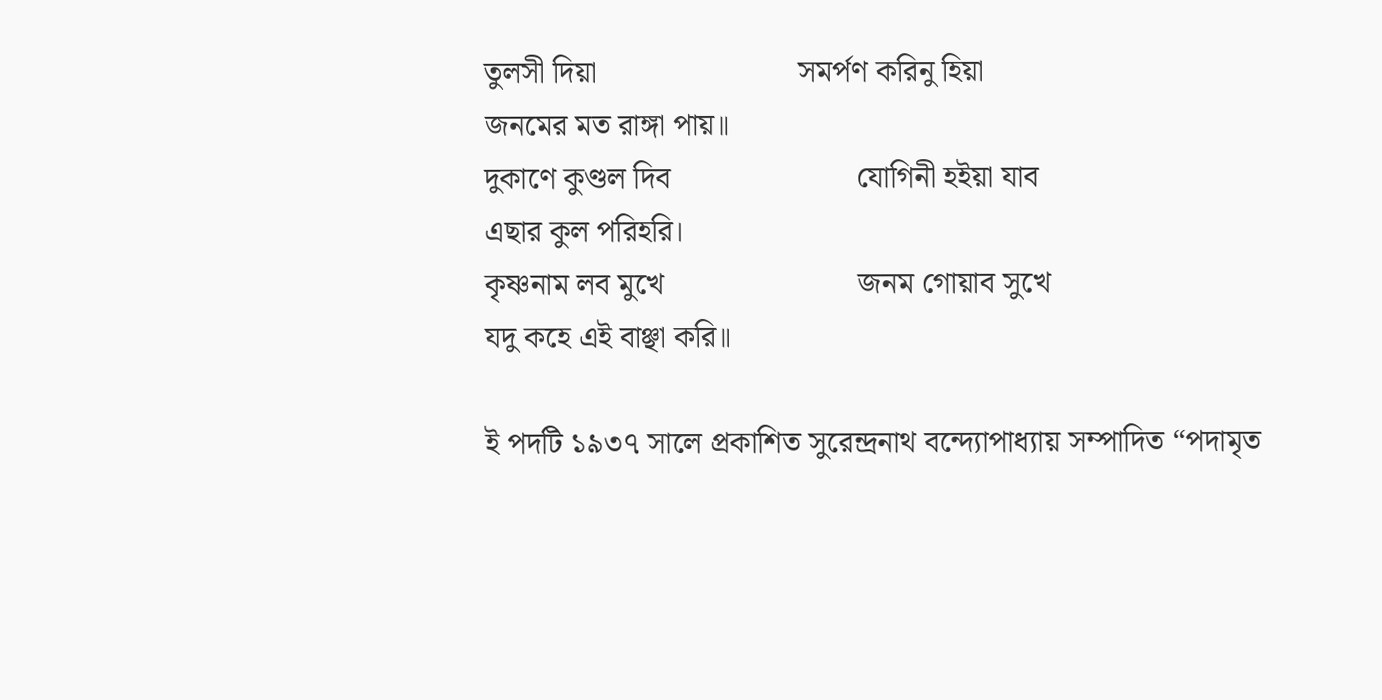তুলসী দিয়া                          সমর্পণ করিনু হিয়া
জনমের মত রাঙ্গা পায়॥
দুকাণে কুণ্ডল দিব                        যোগিনী হইয়া যাব
এছার কুল পরিহরি।
কৃষ্ণনাম লব মুখে                         জনম গোয়াব সুখে
যদু কহে এই বাঞ্ছা করি॥

ই পদটি ১৯৩৭ সালে প্রকাশিত সুরেন্দ্রনাথ বন্দ্যোপাধ্যায় সম্পাদিত “পদামৃত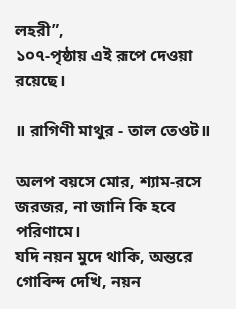লহরী”,
১০৭-পৃষ্ঠায় এই রূপে দেওয়া রয়েছে।

॥ রাগিণী মাথুর - তাল তেওট॥

অলপ বয়সে মোর, শ্যাম-রসে জরজর, না জানি কি হবে পরিণামে।
যদি নয়ন মুদে থাকি, অন্তরে গোবিন্দ দেখি, নয়ন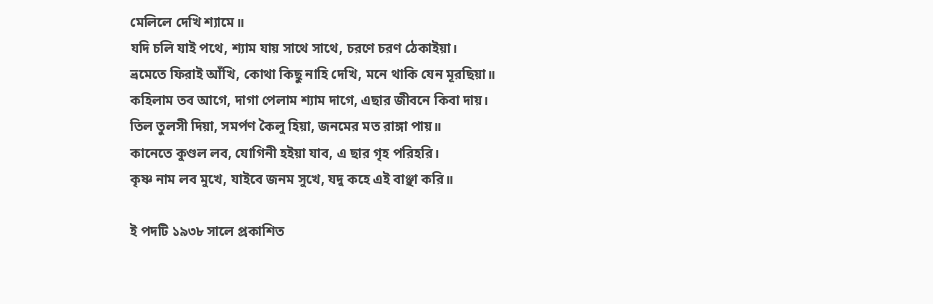মেলিলে দেখি শ্যামে॥
যদি চলি যাই পথে, শ্যাম যায় সাথে সাথে, চরণে চরণ ঠেকাইয়া।
ভ্রমেতে ফিরাই আঁখি, কোথা কিছু নাহি দেখি, মনে থাকি যেন মূরছিয়া॥
কহিলাম তব আগে, দাগা পেলাম শ্যাম দাগে, এছার জীবনে কিবা দায়।
তিল তুলসী দিয়া, সমর্পণ কৈলু হিয়া, জনমের মত রাঙ্গা পায়॥
কানেতে কুণ্ডল লব, যোগিনী হইয়া যাব, এ ছার গৃহ পরিহরি।
কৃষ্ণ নাম লব মুখে, যাইবে জনম সুখে, যদু কহে এই বাঞ্ছা করি॥

ই পদটি ১৯৩৮ সালে প্রকাশিত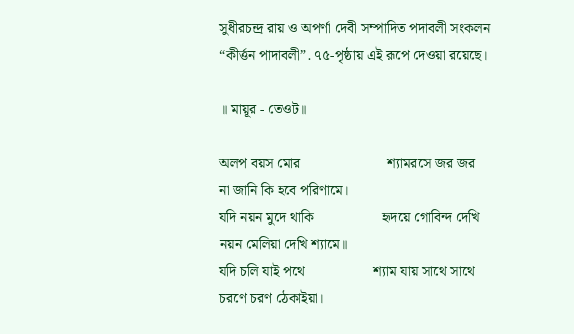সুধীরচন্দ্র রায় ও অপর্ণা দেবী সম্পাদিত পদাবলী সংকলন
“কীর্ত্তন পাদাবলী”. ৭৫-পৃষ্ঠায় এই রূপে দেওয়া রয়েছে।

॥ মায়ূর - তেওট॥

অলপ বয়স মোর                        শ্যামরসে জর জর
না জানি কি হবে পরিণামে।
যদি নয়ন মুদে থাকি                   হৃদয়ে গোবিন্দ দেখি
নয়ন মেলিয়া দেখি শ্যামে॥
যদি চলি যাই পথে                   শ্যাম যায় সাথে সাথে
চরণে চরণ ঠেকাইয়া।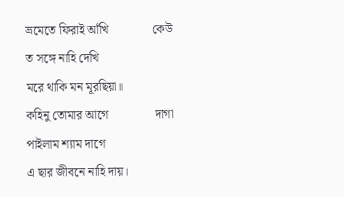ভ্রমেতে ফিরাই আঁখি              কেউ ত সঙ্গে নাহি দেখি
মরে থাকি মন মূরছিয়া॥
কহিনু তোমার আগে               দাগা পাইলাম শ্যাম দাগে
এ ছার জীবনে নাহি দায়।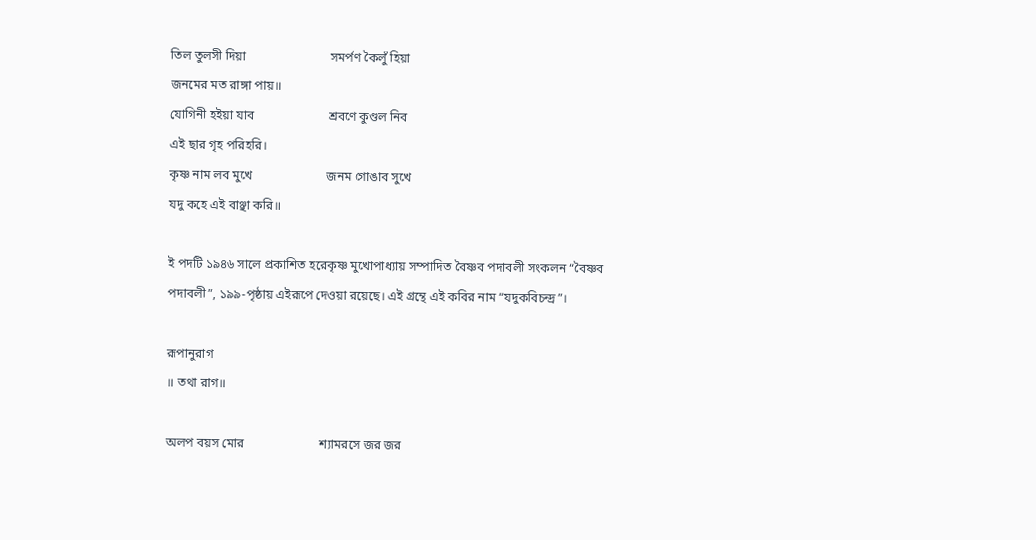তিল তুলসী দিয়া                           সমর্পণ কৈলুঁ হিয়া
জনমের মত রাঙ্গা পায়॥
যোগিনী হইয়া যাব                        শ্রবণে কুণ্ডল নিব
এই ছার গৃহ পরিহরি।
কৃষ্ণ নাম লব মুখে                        জনম গোঙাব সুখে
যদু কহে এই বাঞ্ছা করি॥

ই পদটি ১৯৪৬ সালে প্রকাশিত হরেকৃষ্ণ মুখোপাধ্যায় সম্পাদিত বৈষ্ণব পদাবলী সংকলন “বৈষ্ণব
পদাবলী”, ১৯৯-পৃষ্ঠায় এইরূপে দেওয়া রয়েছে। এই গ্রন্থে এই কবির নাম “যদুকবিচন্দ্র”।

রূপানুরাগ
॥ তথা রাগ॥

অলপ বয়স মোর                        শ্যামরসে জর জর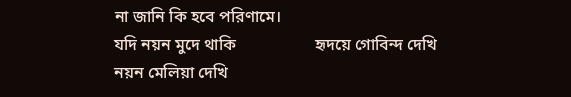না জানি কি হবে পরিণামে।
যদি নয়ন মুদে থাকি                   হৃদয়ে গোবিন্দ দেখি
নয়ন মেলিয়া দেখি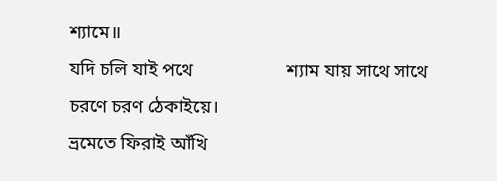শ্যামে॥
যদি চলি যাই পথে                    শ্যাম যায় সাথে সাথে
চরণে চরণ ঠেকাইয়ে।
ভ্রমেতে ফিরাই আঁখি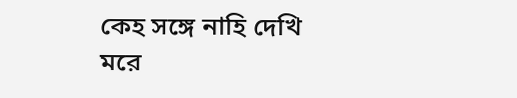কেহ সঙ্গে নাহি দেখি
মরে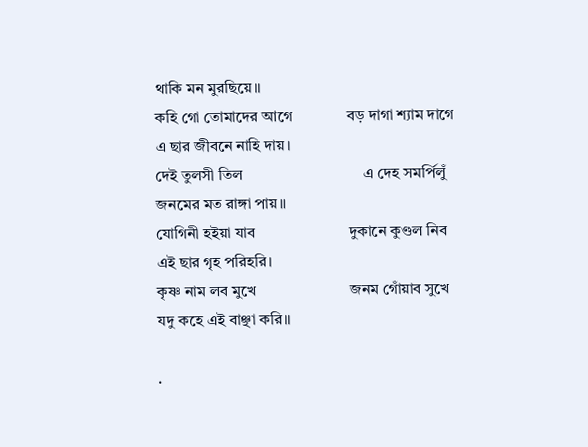থাকি মন মুরছিয়ে॥
কহি গো তোমাদের আগে              বড় দাগা শ্যাম দাগে
এ ছার জীবনে নাহি দায়।
দেই তুলসী তিল                               এ দেহ সমর্পিলুঁ
জনমের মত রাঙ্গা পায়॥
যোগিনী হইয়া যাব                        দুকানে কুণ্ডল নিব
এই ছার গৃহ পরিহরি।
কৃষ্ণ নাম লব মুখে                        জনম গোঁয়াব সুখে
যদু কহে এই বাঞ্ছা করি॥

.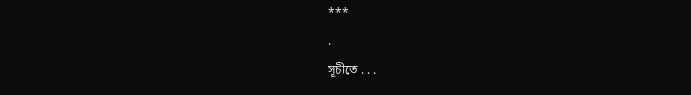***
.
সূচীতে . . .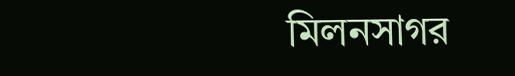মিলনসাগর